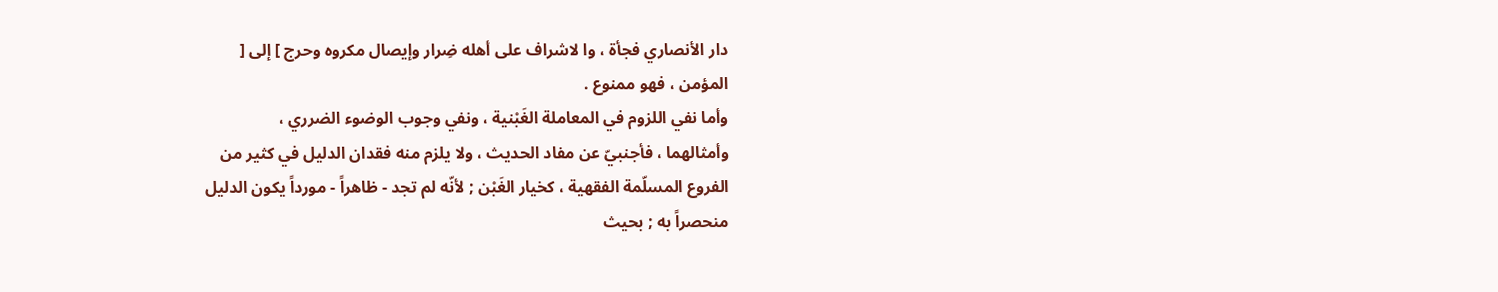دار الأنصاري فجأة ، وا لاشراف على أهله ضِرار وإيصال مكروه وحرج ] إلى [
المؤمن ، فهو ممنوع .
وأما نفي اللزوم في المعاملة الغَبْنية ، ونفي وجوب الوضوء الضرري ،
وأمثالهما ، فأجنبيّ عن مفاد الحديث ، ولا يلزم منه فقدان الدليل في كثير من
الفروع المسلّمة الفقهية ، كخيار الغَبْن ; لأنّه لم تجد - ظاهراً - مورداً يكون الدليل
منحصراً به ; بحيث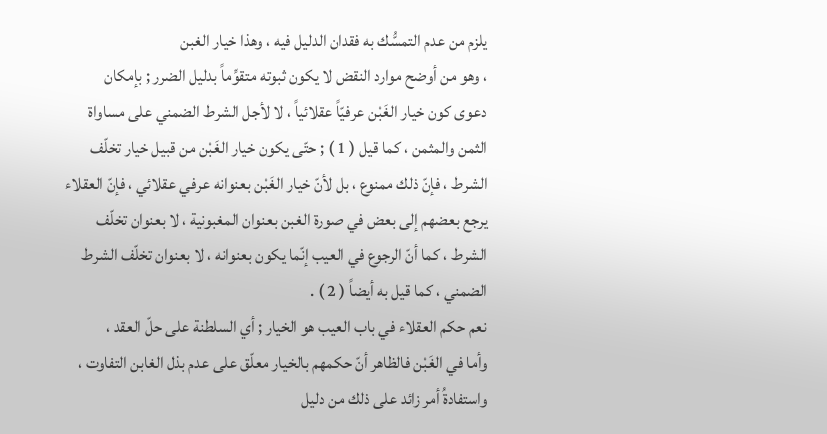يلزم من عدم التمسُّك به فقدان الدليل فيه ، وهذا خيار الغبن
، وهو من أوضح موارد النقض لا يكون ثبوته متقوِّماً بدليل الضرر ; بإمكان
دعوى كون خيار الغَبْن عرفيّاً عقلائياً ، لا لأجل الشرط الضمني على مساواة
الثمن والمثمن ، كما قيل ( 1 ) ; حتّى يكون خيار الغَبْن من قبيل خيار تخلّف
الشرط ، فإنّ ذلك ممنوع ، بل لأنّ خيار الغَبْن بعنوانه عرفي عقلائي ، فإنّ العقلاء
يرجع بعضهم إلى بعض في صورة الغبن بعنوان المغبونية ، لا بعنوان تخلّف
الشرط ، كما أنّ الرجوع في العيب إنّما يكون بعنوانه ، لا بعنوان تخلّف الشرط
الضمني ، كما قيل به أيضاً ( 2 ) .
نعم حكم العقلاء في باب العيب هو الخيار ; أي السلطنة على حلّ العقد ،
وأما في الغَبْن فالظاهر أنّ حكمهم بالخيار معلّق على عدم بذل الغابن التفاوت ،
واستفادةُ أمر زائد على ذلك من دليل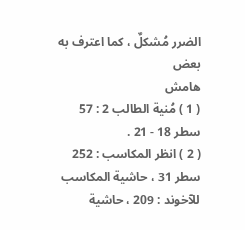الضرر مُشكلٌ ، كما اعترف به بعض
هامش
( 1 ) مُنية الطالب 2 : 57 سطر 18 - 21 .
( 2 ) انظر المكاسب : 252 سطر 31 ، حاشية المكاسب للآخوند : 209 ، حاشية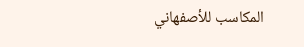المكاسب للأصفهاني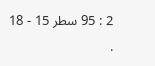2 : 95 سطر 15 - 18 .